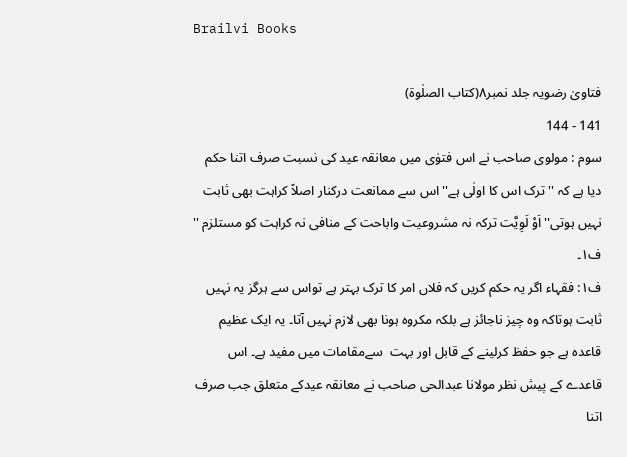Brailvi Books

فتاویٰ رضویہ جلد نمبر۸(کتاب الصلٰوۃ)
141 - 144
سوم : مولوی صاحب نے اس فتوٰی میں معانقہ عید کی نسبت صرف اتنا حکم دیا ہے کہ '' ترک اس کا اولٰی ہے'' اس سے ممانعت درکنار اصلاً کراہت بھی ثابت نہیں ہوتی'' اَوْ لَوِیَّت ترکہ نہ مشروعیت واباحت کے منافی نہ کراہت کو مستلزم '' ف۱۔
ف۱: فقہاء اگر یہ حکم کریں کہ فلاں امر کا ترک بہتر ہے تواس سے ہرگز یہ نہیں ثابت ہوتاکہ وہ چیز ناجائز ہے بلکہ مکروہ ہونا بھی لازم نہیں آتا۔ یہ ایک عظیم قاعدہ ہے جو حفظ کرلینے کے قابل اور بہت  سےمقامات میں مفید ہے۔ اس قاعدے کے پیش نظر مولانا عبدالحی صاحب نے معانقہ عیدکے متعلق جب صرف اتنا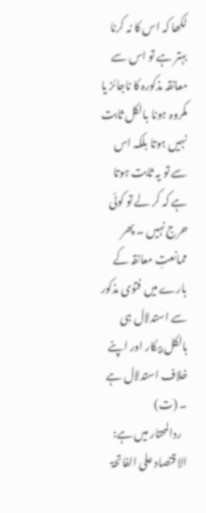لکھا کہ اس کا نہ کرنا بہتر ہے تو اس سے معانقہ مذکورہ کا ناجائز یا مکروہ ہونا بالکل ثابت نہیں ہوتا بلکہ اس سے تو یہ ثابت ہوتا ہے کہ کر لے تو کوئی حرج نہیں ۔ پھر ممانعتِ معانقہ کے بارے میں فتوٰی مذکور سے استدلال ہی بالکل بیکار اور اپنے خلاف استدلال ہے ۔ (ت)
   ردالمحتار میں ہے:  الا قتصاد علی الفاتحۃ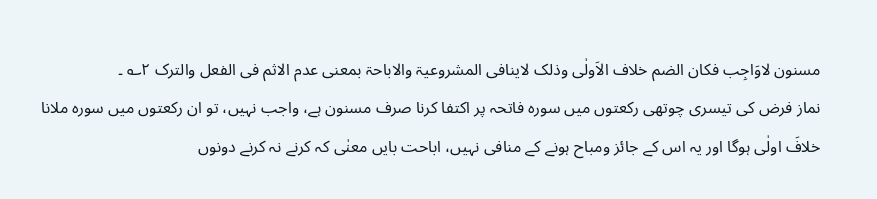مسنون لاوَاجِب فکان الضم خلاف الاَولٰی وذلک لاینافی المشروعیۃ والاباحۃ بمعنی عدم الاثم فی الفعل والترک ۲؎ ۔
نماز فرض کی تیسری چوتھی رکعتوں میں سورہ فاتحہ پر اکتفا کرنا صرف مسنون ہے، واجب نہیں، تو ان رکعتوں میں سورہ ملانا خلافَ اولٰی ہوگا اور یہ اس کے جائز ومباح ہونے کے منافی نہیں، اباحت بایں معنٰی کہ کرنے نہ کرنے دونوں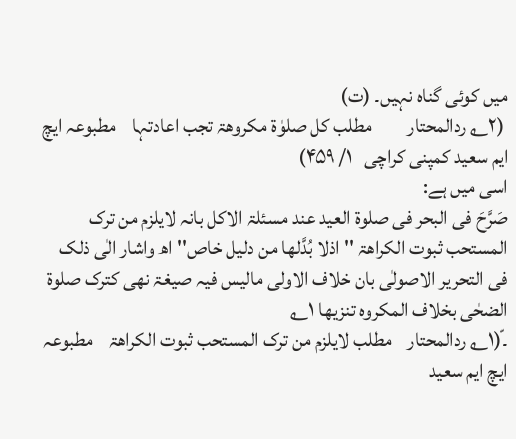میں کوئی گناہ نہیں۔ (ت)
 (۲؎ ردالمحتار         مطلب کل صلوٰۃ مکروھۃ تجب اعادتہا    مطبوعہ ایچ ایم سعید کمپنی کراچی   ۱/ ۴۵۹)
اسی میں ہے:
صَرَّحَ فی البحر فی صلوۃ العید عند مسئلۃ الاکل بانہ لایلزم من ترک المستحب ثبوت الکراھۃ '' اذلا بُدَّلھا من دلیل خاص'' اھ واشار الٰی ذلک فی التحریر الاصولٰی بان خلاف الاولی مالیس فیہ صیغۃ نھی کترک صلوۃ الضحٰی بخلاف المکروہ تنزیھا ۱؎
۔ّ(۱؎ ردالمحتار    مطلب لایلزم من ترک المستحب ثبوت الکراھۃ    مطبوعہ ایچ ایم سعید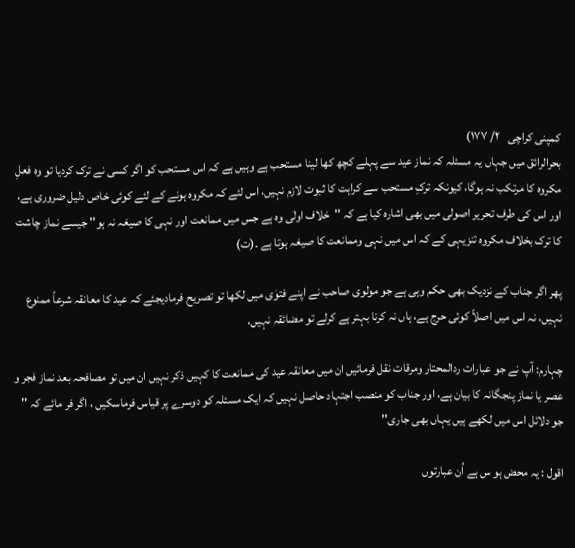کمپنی کراچی   ۲/ ۱۷۷)
بحرالرائق میں جہاں یہ مسئلہ کہ نماز عید سے پہلے کچھ کھا لینا مستحب ہے وہیں ہے کہ اس مستحب کو اگر کسی نے ترک کردیا تو وہ فعلِ مکروہ کا مرتکب نہ ہوگا، کیونکہ ترکِ مستحب سے کراہت کا ثبوت لازم نہیں، اس لئے کہ مکروہ ہونے کے لئے کوئی خاص دلیل ضروری ہے، اور اس کی طرف تحریر اصولی میں بھی اشارہ کیا ہے کہ ''خلاف اولٰی وہ ہے جس میں ممانعت اور نہی کا صیغہ نہ ہو'' جیسے نماز چاشت کا ترک بخلاف مکروہ تنزیہی کے کہ اس میں نہی وممانعت کا صیغہ ہوتا ہے ۔(ت)

پھر اگر جناب کے نزدیک بھی حکم وہی ہے جو مولوی صاحب نے اپنے فتوٰی میں لکھا تو تصریح فرمادیجئے کہ عید کا معانقہ شرعاً ممنوع نہیں، نہ اس میں اصلاً کوئی حرج ہے، ہاں نہ کرنا بہتر ہے کرلے تو مضائقہ نہیں،

چہارم: آپ نے جو عبارات ردالمحتار ومرقات نقل فرمائیں ان میں معانقہ عید کی ممانعت کا کہیں ذکر نہیں ان میں تو مصافحہ بعد نماز فجر و عصر یا نماز پنجگانہ کا بیان ہے، اور جناب کو منصب اجتہاد حاصل نہیں کہ ایک مسئلہ کو دوسرے پر قیاس فرماسکیں ، اگر فر مائے کہ '' جو دلائل اس میں لکھے ہیں یہاں بھی جاری''

اقول : یہ محض ہو س ہے اُن عبارتوں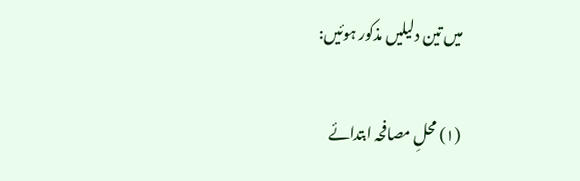میں تین دلیلیں مذکور ہوئیں:

(۱) محلِ مصافحہ ابتدائے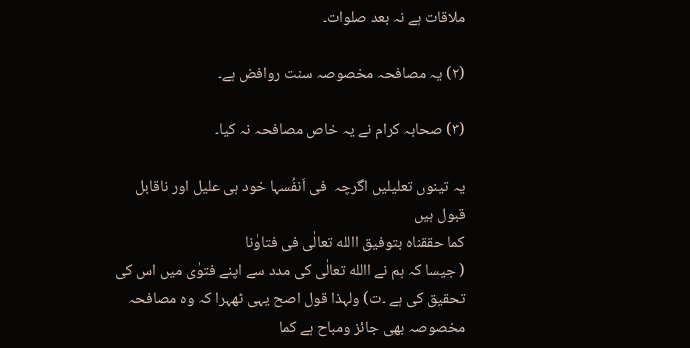ملاقات ہے نہ بعد صلوات۔

(۲) یہ مصافحہ مخصوصہ سنت روافض ہے۔

(۳) صحابہ کرام نے یہ خاص مصافحہ نہ کیا۔

یہ تینوں تعلیلیں اگرچہ  فی اَنفُسہا خود ہی علیل اور ناقابل قبول ہیں
کما حققناہ بتوفیق االله تعالٰی فی فتاوٰنا
( جیسا کہ ہم نے االله تعالٰی کی مدد سے اپنے فتوٰی میں اس کی تحقیق کی ہے ۔ت) ولہذا قول اصح یہی ٹھہرا کہ وہ مصافحہ مخصوصہ بھی جائز ومباح ہے کما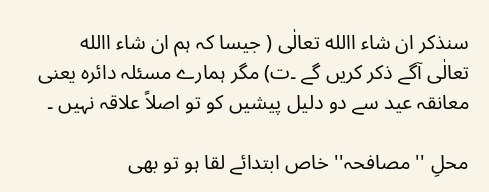سنذکر ان شاء االله تعالٰی ( جیسا کہ ہم ان شاء االله تعالٰی آگے ذکر کریں گے ۔ت) مگر ہمارے مسئلہ دائرہ یعنی معانقہ عید سے دو دلیل پیشیں کو تو اصلاً علاقہ نہیں ۔

محلِ '' مصافحہ'' خاص ابتدائے لقا ہو تو بھی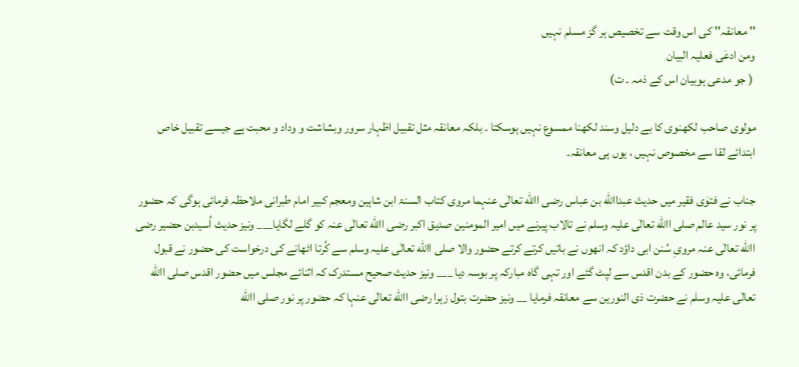'' معانقہ'' کی اس وقت سے تخصیص ہر گز مسلم نہیں
ومن ادعٰی فعلیہ البیان
 ( جو مدعی ہوبیان اس کے ذمہ ۔ ت)

مولوی صاحب لکھنوی کا بے دلیل وسند لکھنا ممسوع نہیں ہوسکتا ۔ بلکہ معانقہ مثل تقبیل اظہار سرور وبشاشت و وداد و محبت ہے جیسے تقبیل خاص ابتدائے لقا سے مخصوص نہیں ، یوں ہی معانقہ۔

جناب نے فتوٰی فقیر میں حدیث عبداالله بن عباس رضی االله تعالٰی عنہما مروی کتاب السنۃ ابن شاہین ومعجم کبیر امام طبرانی ملاحظہ فرمائی ہوگی کہ حضور پر نور سید عالم صلی االله تعالٰی علیہ وسلم نے تالاب پیرنے میں امیر المومنین صدیق اکبر رضی االله تعالٰی عنہ کو گلے لگایا___ ونیز حدیث اُسیدبن حضیر رضی االله تعالٰی عنہ مرویِ سُنن ابی داؤد کہ انھوں نے باتیں کرتے کرتے حضور والا صلی االله تعالٰی علیہ وسلم سے کُرتا اٹھانے کی درخواست کی حضور نے قبول فرمائی، وہ حضور کے بدن اقدس سے لپٹ گئے اور تہی گاہ مبارکہ پر بوسہ دیا ___ ونیز حدیث صحیح مستدرک کہ اثنائے مجلس میں حضور اقدس صلی االله تعالٰی علیہ وسلم نے حضرت ذی النورین سے معانقہ فرمایا __ ونیز حضرت بتول زہرا رضی االله تعالٰی عنہا کہ حضور پر نور صلی االله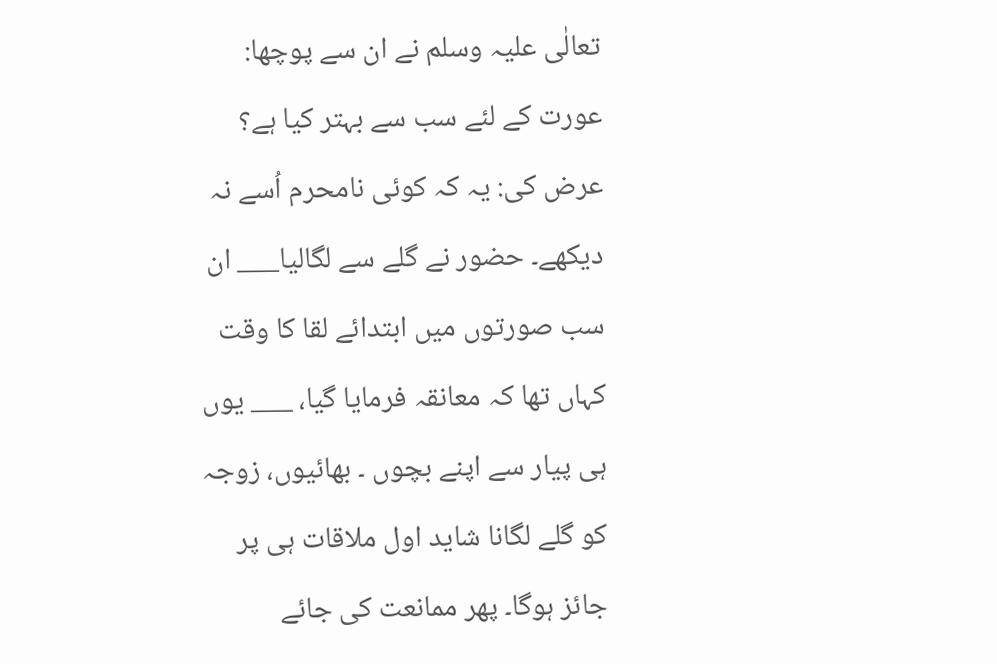تعالٰی علیہ وسلم نے ان سے پوچھا: عورت کے لئے سب سے بہتر کیا ہے؟ عرض کی: یہ کہ کوئی نامحرم اُسے نہ دیکھے۔ حضور نے گلے سے لگالیا___ ان سب صورتوں میں ابتدائے لقا کا وقت کہاں تھا کہ معانقہ فرمایا گیا، ___ یوں ہی پیار سے اپنے بچوں ۔ بھائیوں، زوجہ کو گلے لگانا شاید اول ملاقات ہی پر جائز ہوگا۔ پھر ممانعت کی جائے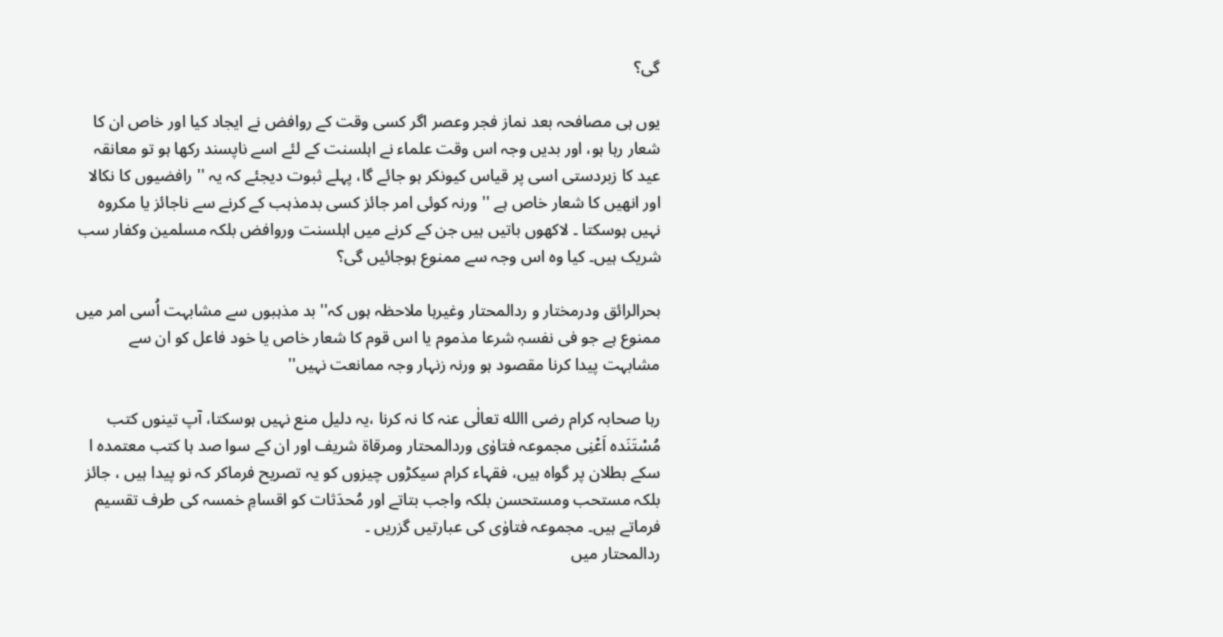گی؟

یوں ہی مصافحہ بعد نماز فجر وعصر اگر کسی وقت کے روافض نے ایجاد کیا اور خاص ان کا شعار رہا ہو، اور بدیں وجہ اس وقت علماء نے اہلسنت کے لئے اسے ناپسند رکھا ہو تو معانقہ عید کا زبردستی اسی پر قیاس کیونکر ہو جائے گا، پہلے ثبوت دیجئے کہ یہ '' رافضیوں کا نکالا اور انھیں کا شعار خاص ہے '' ورنہ کوئی امر جائز کسی بدمذہب کے کرنے سے ناجائز یا مکروہ نہیں ہوسکتا ۔ لاکھوں باتیں ہیں جن کے کرنے میں اہلسنت وروافض بلکہ مسلمین وکفار سب شریک ہیں۔ کیا وہ اس وجہ سے ممنوع ہوجائیں گی؟

بحرالرائق ودرمختار و ردالمحتار وغیرہا ملاحظہ ہوں کہ'' بد مذہبوں سے مشابہت اُسی امر میں ممنوع ہے جو فی نفسہٖ شرعا مذموم یا اس قوم کا شعار خاص یا خود فاعل کو ان سے مشابہت پیدا کرنا مقصود ہو ورنہ زنہار وجہ ممانعت نہیں''

رہا صحابہ کرام رضی االله تعالٰی عنہ کا نہ کرنا ،یہ دلیل منع نہیں ہوسکتا، آپ تینوں کتب مُسْتَنَدہ اَعْنِی مجموعہ فتاوٰی وردالمحتار ومرقاۃ شریف اور ان کے سوا صد ہا کتب معتمدہ ا سکے بطلان پر گواہ ہیں، فقہاء کرام سیکڑوں چیزوں کو یہ تصریح فرماکر کہ نو پیدا ہیں ، جائز بلکہ مستحب ومستحسن بلکہ واجب بتاتے اور مُحدَثات کو اقسامِ خمسہ کی طرف تقسیم فرماتے ہیں۔ مجموعہ فتاوٰی کی عبارتیں گزریں ۔
ردالمحتار میں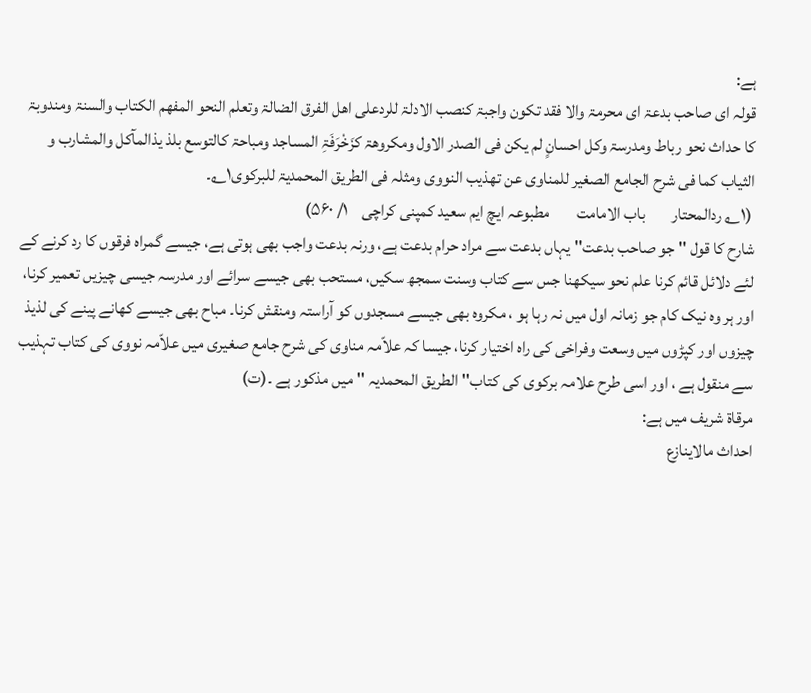ہے:
قولہ ای صاحب بدعۃ ای محرمۃ والا فقد تکون واجبۃ کنصب الادلۃ للردعلی اھل الفرق الضالۃ وتعلم النحو المفھم الکتاب والسنۃ ومندوبۃ کا حداث نحو رباط ومدرسۃ وکل احسانٍ لم یکن فی الصدر الاول ومکروھۃ کزَخْرَفَۃِ المساجد ومباحۃ کالتوسع بلذ یذالمآکل والمشارب و الثیاب کما فی شرح الجامع الصغیر للمناوی عن تھذیب النووی ومثلہ فی الطریق المحمدیۃ للبرکوی۱؎۔
 (۱؎ ردالمحتار        باب الامامت        مطبوعہ ایچ ایم سعید کمپنی کراچی    ۱/ ۵۶۰)
شارح کا قول '' جو صاحب بدعت'' یہاں بدعت سے مراد حرام بدعت ہے، ورنہ بدعت واجب بھی ہوتی ہے، جیسے گمراہ فرقوں کا رد کرنے کے لئے دلائل قائم کرنا علم نحو سیکھنا جس سے کتاب وسنت سمجھ سکیں، مستحب بھی جیسے سرائے اور مدرسہ جیسی چیزیں تعمیر کرنا، اور ہر وہ نیک کام جو زمانہ اول میں نہ رہا ہو ، مکروہ بھی جیسے مسجدوں کو آراستہ ومنقش کرنا۔ مباح بھی جیسے کھانے پینے کی لذیذ چیزوں اور کپڑوں میں وسعت وفراخی کی راہ اختیار کرنا، جیسا کہ علاّمہ مناوی کی شرح جامع صغیری میں علاّمہ نووی کی کتاب تہذیب سے منقول ہے ، اور اسی طرح علامہ برکوی کی کتاب'' الطریق المحمدیہ '' میں مذکور ہے ۔(ت)
مرقاۃ شریف میں ہے:
احداث مالاینازع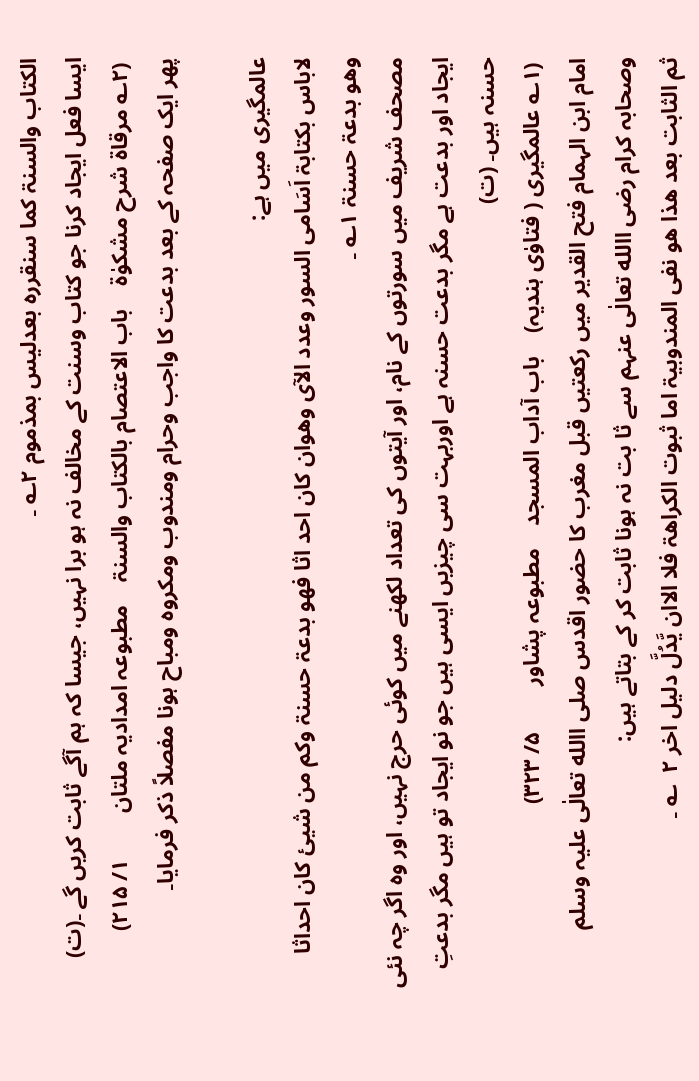الکتاب والسنۃ کما سنقررہ بعدلیس بمذموم ۲؎ ۔
ایسا فعل ایجاد کرنا جو کتاب وسنت کے مخالف نہ ہو برا نہیں، جیسا کہ ہم آگے ثابت کریں گے ۔(ت)
 (۲؎ مرقاۃ شرح مشکوٰۃ    باب الاعتصام بالکتاب والسنۃ    مطبوعہ امدادیہ ملتان        ۱/ ۲۱۵)
پھر ایک صفحہ کے بعد بدعت کا واجب وحرام ومندوب ومکروہ ومباح ہونا مفصلاً ذکر فرمایا۔

عالمگیری میں ہے:
لاباس بکتابۃ اَسَامی السور وعدد الآی وھوان کان احد اثا فھو بدعۃ حسنۃ وکم من شیئ کان احداثا وھو بدعۃ حسنۃ ۱؎ ۔
مصحف شریف میں سورتوں کے نام، اور آیتوں کی تعداد لکھنے میں کوئی حرج نہیں، اور وہ اگر چہ نئی ایجاد اور بدعت ہے مگر بدعت حسنہ ہے اوربہت سی چیزیں ایسی ہیں جو نو ایجاد تو ہیں مگر بدعتِ حسنہ ہیں۔ (ت)
 (۱؎ عالمگیری ( فتاوٰی ہندیہ)    باب آداب المسجد    مطبوعہ پشاور        ۵/ ۳۲۳)
امام ابن الہمام فتح القدیر میں رکعتیں قبل مغرب کا حضور اقدس صلی االله تعالٰی علیہ وسلم وصحابہ کرام رضی االله تعالٰی عنہم سے ثا بت نہ ہونا ثابت کر کے بتاتے ہیں:
ثم الثابت بعد ھذا ھو نفی المندوبیۃ اما ثبوت الکراھۃ فلا الاان یَّدُلَّ دلیل اخر ۲  ؎ ۔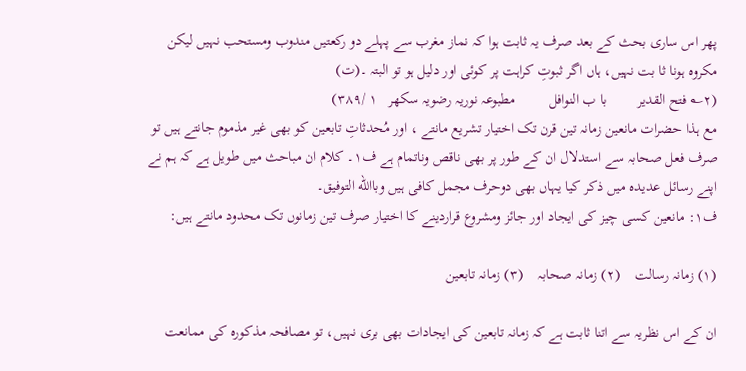پھر اس ساری بحث کے بعد صرف یہ ثابت ہوا کہ نماز مغرب سے پہلے دو رکعتیں مندوب ومستحب نہیں لیکن مکروہ ہونا ثا بت نہیں، ہاں اگر ثبوتِ کراہت پر کوئی اور دلیل ہو تو البتہ ۔(ت)
(۲؎ فتح القدیر        با ب النوافل         مطبوعہ نوریہ رضویہ سکھر   ۱ /۳۸۹)
مع ہذا حضرات مانعین زمانہ تین قرن تک اختیار تشریع مانتے ، اور مُحدثاتِ تابعین کو بھی غیر مذموم جانتے ہیں تو صرف فعل صحابہ سے استدلال ان کے طور پر بھی ناقص وناتمام ہے ف۱۔ کلام ان مباحث میں طویل ہے کہ ہم نے اپنے رسائل عدیدہ میں ذکر کیا یہاں بھی دوحرف مجمل کافی ہیں وباالله التوفیق۔
ف۱: مانعین کسی چیز کی ایجاد اور جائز ومشروع قراردینے کا اختیار صرف تین زمانوں تک محدود مانتے ہیں:

(۱) زمانہ رسالت    (۲) زمانہ صحابہ    (۳) زمانہ تابعین

ان کے اس نظریہ سے اتنا ثابت ہے کہ زمانہ تابعین کی ایجادات بھی بری نہیں، تو مصافحہ مذکورہ کی ممانعت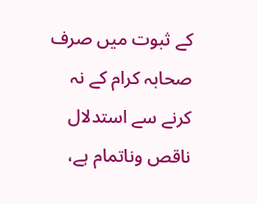کے ثبوت میں صرف صحابہ کرام کے نہ کرنے سے استدلال ناقص وناتمام ہے،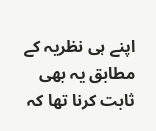اپنے ہی نظریہ کے مطابق یہ بھی ثابت کرنا تھا کہ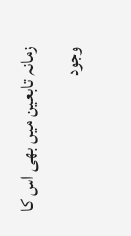زمانہ تابعین میں بھی اس کا وجود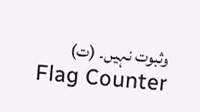وثبوت نہیں۔ (ت)
Flag Counter